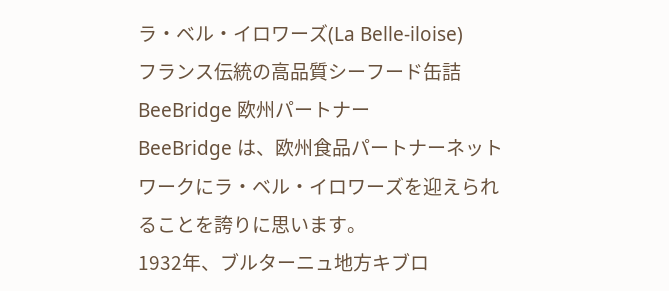ラ・ベル・イロワーズ(La Belle-iloise)
フランス伝統の高品質シーフード缶詰
BeeBridge 欧州パートナー
BeeBridge は、欧州食品パートナーネットワークにラ・ベル・イロワーズを迎えられることを誇りに思います。
1932年、ブルターニュ地方キブロ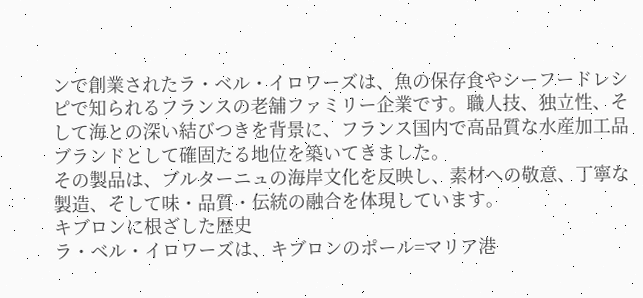ンで創業されたラ・ベル・イロワーズは、魚の保存食やシーフードレシピで知られるフランスの老舗ファミリー企業です。職人技、独立性、そして海との深い結びつきを背景に、フランス国内で高品質な水産加工品ブランドとして確固たる地位を築いてきました。
その製品は、ブルターニュの海岸文化を反映し、素材への敬意、丁寧な製造、そして味・品質・伝統の融合を体現しています。
キブロンに根ざした歴史
ラ・ベル・イロワーズは、キブロンのポール=マリア港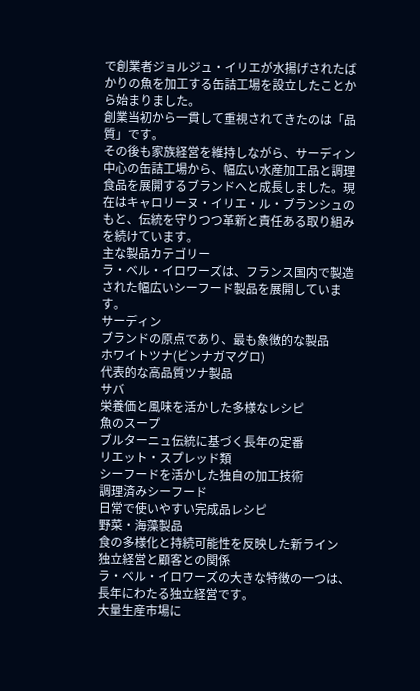で創業者ジョルジュ・イリエが水揚げされたばかりの魚を加工する缶詰工場を設立したことから始まりました。
創業当初から一貫して重視されてきたのは「品質」です。
その後も家族経営を維持しながら、サーディン中心の缶詰工場から、幅広い水産加工品と調理食品を展開するブランドへと成長しました。現在はキャロリーヌ・イリエ・ル・ブランシュのもと、伝統を守りつつ革新と責任ある取り組みを続けています。
主な製品カテゴリー
ラ・ベル・イロワーズは、フランス国内で製造された幅広いシーフード製品を展開しています。
サーディン
ブランドの原点であり、最も象徴的な製品
ホワイトツナ(ビンナガマグロ)
代表的な高品質ツナ製品
サバ
栄養価と風味を活かした多様なレシピ
魚のスープ
ブルターニュ伝統に基づく長年の定番
リエット・スプレッド類
シーフードを活かした独自の加工技術
調理済みシーフード
日常で使いやすい完成品レシピ
野菜・海藻製品
食の多様化と持続可能性を反映した新ライン
独立経営と顧客との関係
ラ・ベル・イロワーズの大きな特徴の一つは、長年にわたる独立経営です。
大量生産市場に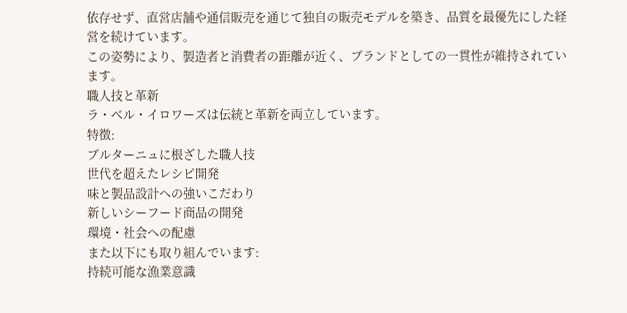依存せず、直営店舗や通信販売を通じて独自の販売モデルを築き、品質を最優先にした経営を続けています。
この姿勢により、製造者と消費者の距離が近く、ブランドとしての一貫性が維持されています。
職人技と革新
ラ・ベル・イロワーズは伝統と革新を両立しています。
特徴:
ブルターニュに根ざした職人技
世代を超えたレシピ開発
味と製品設計への強いこだわり
新しいシーフード商品の開発
環境・社会への配慮
また以下にも取り組んでいます:
持続可能な漁業意識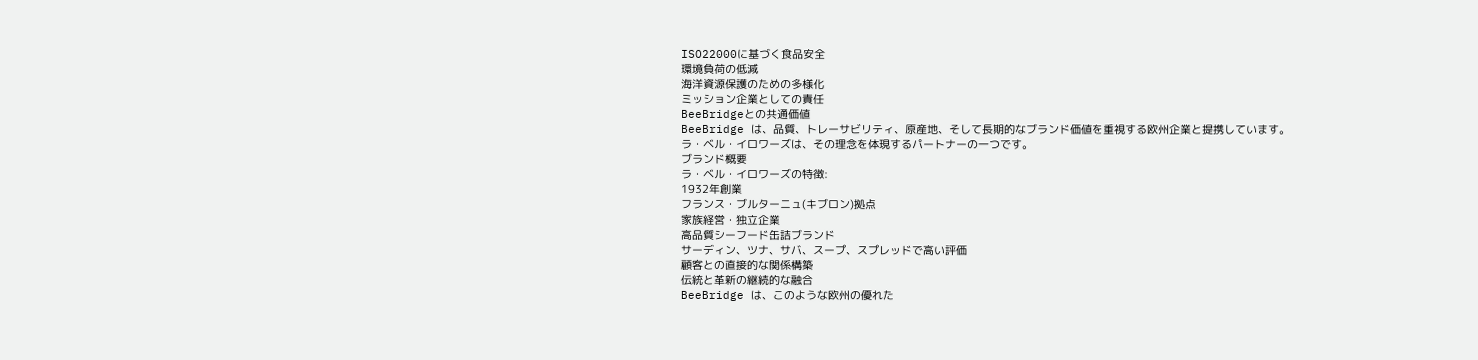ISO22000に基づく食品安全
環境負荷の低減
海洋資源保護のための多様化
ミッション企業としての責任
BeeBridgeとの共通価値
BeeBridge は、品質、トレーサビリティ、原産地、そして長期的なブランド価値を重視する欧州企業と提携しています。
ラ・ベル・イロワーズは、その理念を体現するパートナーの一つです。
ブランド概要
ラ・ベル・イロワーズの特徴:
1932年創業
フランス・ブルターニュ(キブロン)拠点
家族経営・独立企業
高品質シーフード缶詰ブランド
サーディン、ツナ、サバ、スープ、スプレッドで高い評価
顧客との直接的な関係構築
伝統と革新の継続的な融合
BeeBridge は、このような欧州の優れた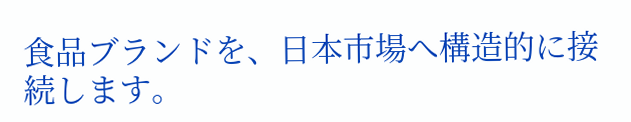食品ブランドを、日本市場へ構造的に接続します。